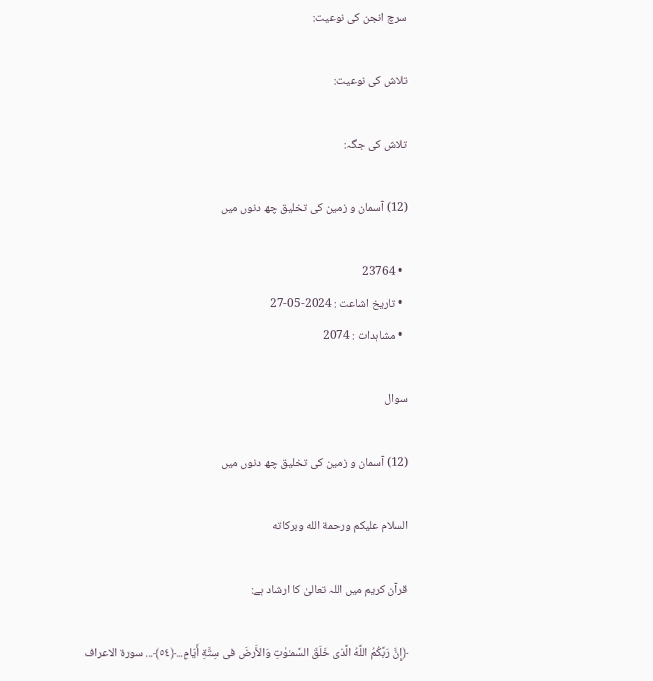سرچ انجن کی نوعیت:

تلاش کی نوعیت:

تلاش کی جگہ:

(12) آسمان و زمین کی تخلیق چھ دنوں میں

  • 23764
  • تاریخ اشاعت : 2024-05-27
  • مشاہدات : 2074

سوال

(12) آسمان و زمین کی تخلیق چھ دنوں میں

السلام عليكم ورحمة الله وبركاته

قرآن کریم میں اللہ تعالیٰ کا ارشاد ہے:

﴿إِنَّ رَبَّكُمُ اللَّهُ الَّذى خَلَقَ السَّمـٰو‌ٰتِ وَالأَرضَ فى سِتَّةِ أَيّامٍ...﴿٥٤﴾... سورة الاعراف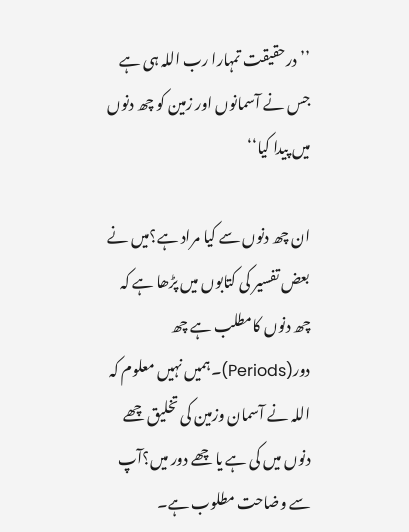’’درحقیقت تمہارا رب اللہ ہی ہے جس نے آسمانوں اور زمین کو چھ دنوں میں پیدا کیا‘‘

ان چھ دنوں سے کیا مراد ہے؟میں نے بعض تفسیر کی کتابوں میں پڑھا ہے کہ چھ دنوں کامطلب ہے چھ دور(Periods)۔ہمیں نہیں معلوم کہ اللہ نے آسمان وزمین کی تخلیق چھے دنوں میں کی ہے یا چھے دور میں؟آپ سے وضاحت مطلوب ہے۔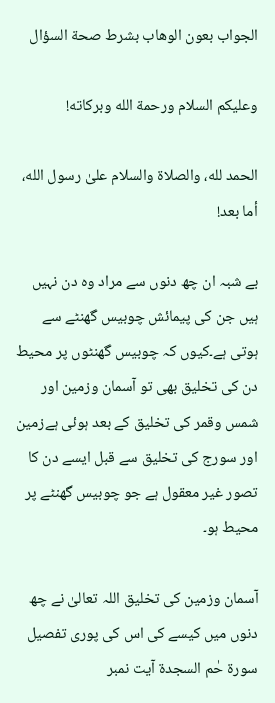الجواب بعون الوهاب بشرط صحة السؤال

وعلیکم السلام ورحمة الله وبرکاته!

الحمد لله، والصلاة والسلام علىٰ رسول الله، أما بعد!

بے شبہ ان چھ دنوں سے مراد وہ دن نہیں ہیں جن کی پیمائش چوبیس گھنٹے سے ہوتی ہے۔کیوں کہ چوبیس گھنٹوں پر محیط دن کی تخلیق بھی تو آسمان وزمین اور شمس وقمر کی تخلیق کے بعد ہوئی ہےزمین اور سورج کی تخلیق سے قبل ایسے دن کا تصور غیر معقول ہے جو چوبیس گھنٹے پر محیط ہو۔

آسمان وزمین کی تخلیق اللہ تعالیٰ نے چھ دنوں میں کیسے کی اس کی پوری تفصیل سورۃ حٰم السجدۃ آیت نمبر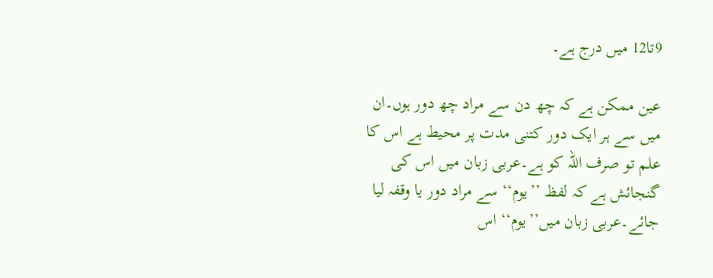9تا12 میں درج ہے۔

عین ممکن ہے کہ چھ دن سے مراد چھ دور ہوں۔ان میں سے ہر ایک دور کتنی مدت پر محیط ہے اس کا علم تو صرف اللہ کو ہے۔عربی زبان میں اس کی گنجائش ہے کہ لفظ ’’یوم‘‘ سے مراد دور یا وقفہ لیا جائے۔عربی زبان میں’’یوم‘‘ اس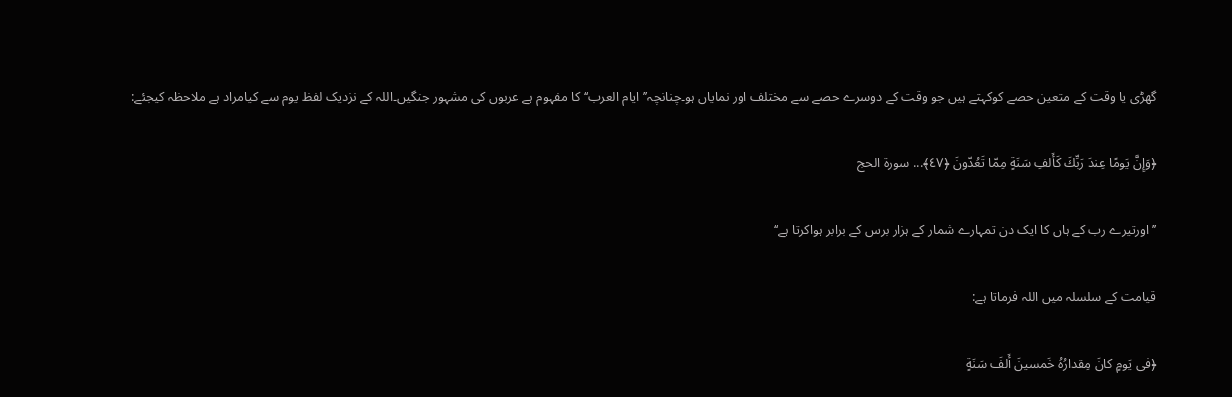گھڑی یا وقت کے متعین حصے کوکہتے ہیں جو وقت کے دوسرے حصے سے مختلف اور نمایاں ہو۔چنانچہ’’ایام العرب‘‘ کا مفہوم ہے عربوں کی مشہور جنگیں۔اللہ کے نزدیک لفظ یوم سے کیامراد ہے ملاحظہ کیجئے:

﴿وَإِنَّ يَومًا عِندَ رَبِّكَ كَأَلفِ سَنَةٍ مِمّا تَعُدّونَ ﴿٤٧﴾... سورة الحج

’’اورتیرے رب کے ہاں کا ایک دن تمہارے شمار کے ہزار برس کے برابر ہواکرتا ہے‘‘

قیامت کے سلسلہ میں اللہ فرماتا ہے:

﴿فى يَومٍ كانَ مِقدارُهُ خَمسينَ أَلفَ سَنَةٍ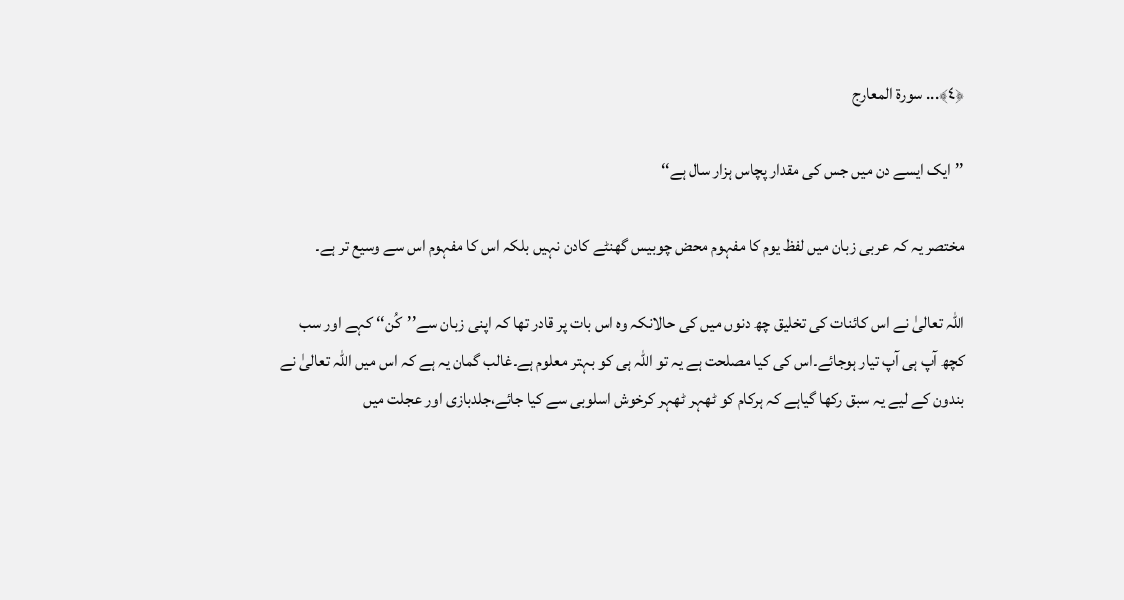﴿٤﴾... سورة المعارج

’’ایک ایسے دن میں جس کی مقدار پچاس ہزار سال ہے‘‘

مختصر یہ کہ عربی زبان میں لفظ یوم کا مفہوم محض چوبیس گھنٹے کادن نہیں بلکہ اس کا مفہوم اس سے وسیع تر ہے۔

اللہ تعالیٰ نے اس کائنات کی تخلیق چھ دنوں میں کی حالانکہ وہ اس بات پر قادر تھا کہ اپنی زبان سے’’کُن‘‘ کہے اور سب کچھ آپ ہی آپ تیار ہوجائے۔اس کی کیا مصلحت ہے یہ تو اللہ ہی کو بہتر معلوم ہے۔غالب گمان یہ ہے کہ اس میں اللہ تعالیٰ نے بندون کے لیے یہ سبق رکھا گیاہے کہ ہرکام کو ٹھہر ٹھہر کرخوش اسلوبی سے کیا جائے،جلدبازی اور عجلت میں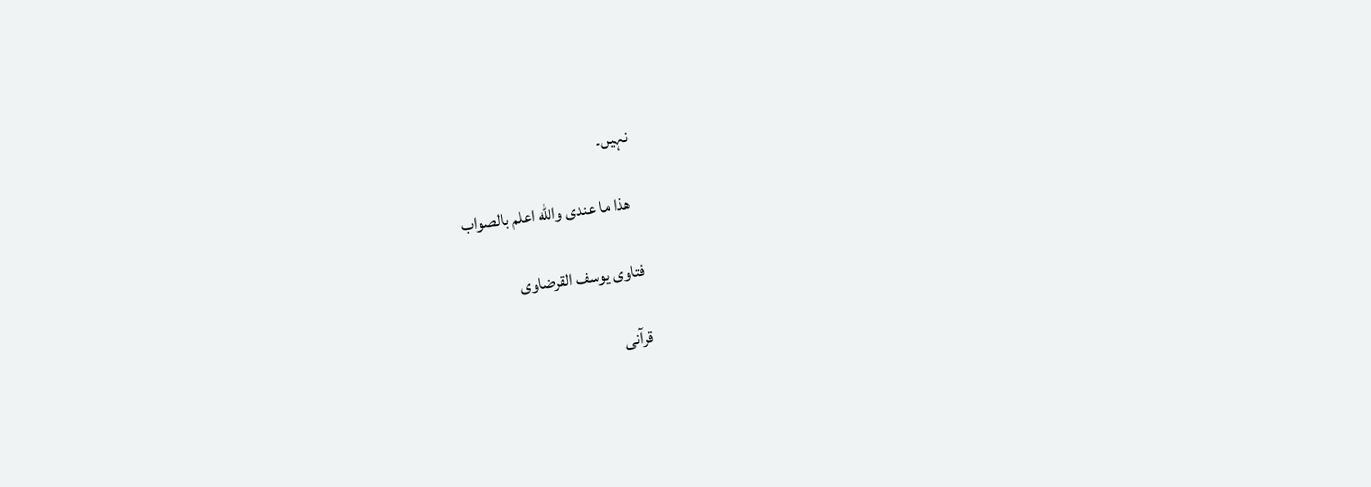نہیں۔

  ھذا ما عندی والله اعلم بالصواب

فتاوی یوسف القرضاوی

قرآنی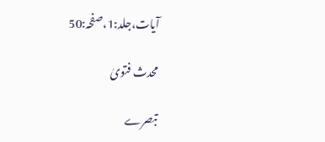آیات،جلد:1،صفحہ:50

محدث فتویٰ

تبصرے